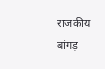राजकीय बांगड़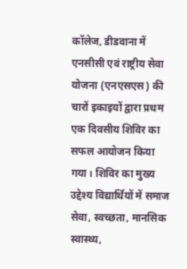कॉलेज, डीडवाना में एनसीसी एवं राष्ट्रीय सेवा योजना (एनएसएस) की चारों इकाइयों द्वारा प्रथम एक दिवसीय शिविर का सफल आयोजन किया गया। शिविर का मुख्य उद्देश्य विद्यार्थियों में समाज सेवा, स्वच्छता, मानसिक स्वास्थ्य,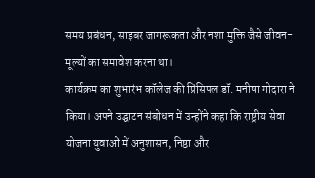समय प्रबंधन, साइबर जागरूकता और नशा मुक्ति जैसे जीवन-मूल्यों का समावेश करना था।
कार्यक्रम का शुभारंभ कॉलेज की प्रिंसिपल डॉ. मनीषा गोदारा ने किया। अपने उद्घाटन संबोधन में उन्होंने कहा कि राष्ट्रीय सेवा योजना युवाओं में अनुशासन, निष्ठा और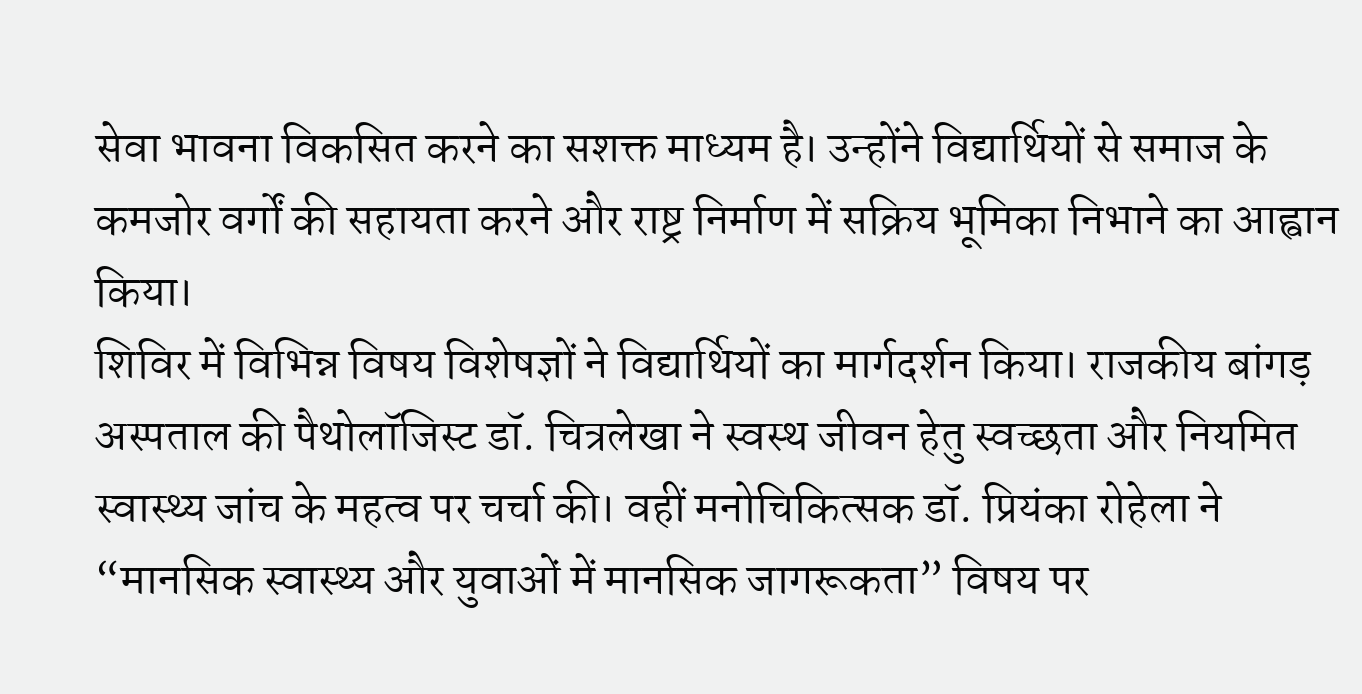सेवा भावना विकसित करने का सशक्त माध्यम है। उन्होंने विद्यार्थियों से समाज के कमजोर वर्गों की सहायता करने और राष्ट्र निर्माण में सक्रिय भूमिका निभाने का आह्वान किया।
शिविर में विभिन्न विषय विशेषज्ञों ने विद्यार्थियों का मार्गदर्शन किया। राजकीय बांगड़ अस्पताल की पैथोलॉजिस्ट डॉ. चित्रलेखा ने स्वस्थ जीवन हेतु स्वच्छता और नियमित स्वास्थ्य जांच के महत्व पर चर्चा की। वहीं मनोचिकित्सक डॉ. प्रियंका रोहेला ने “मानसिक स्वास्थ्य और युवाओं में मानसिक जागरूकता” विषय पर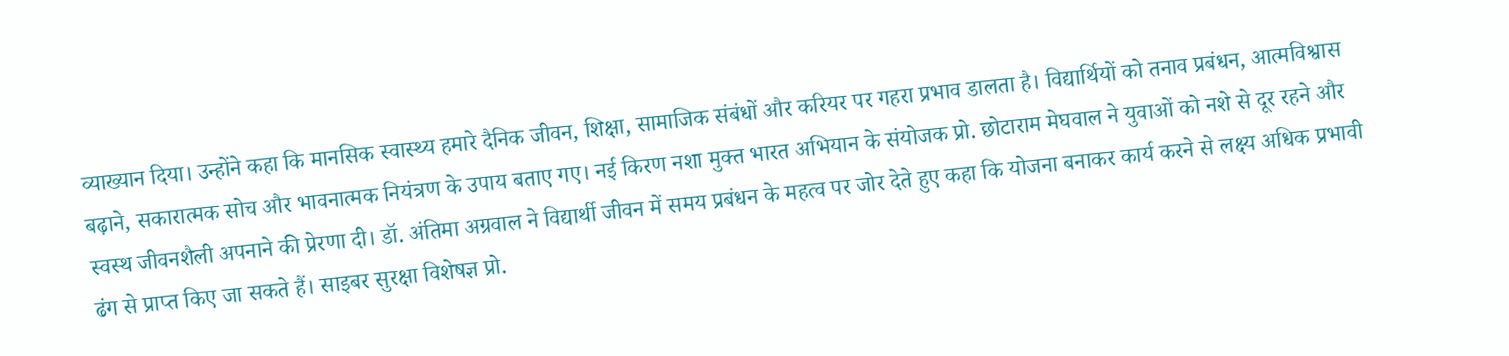व्याख्यान दिया। उन्होंने कहा कि मानसिक स्वास्थ्य हमारे दैनिक जीवन, शिक्षा, सामाजिक संबंधों और करियर पर गहरा प्रभाव डालता है। विद्यार्थियों को तनाव प्रबंधन, आत्मविश्वास बढ़ाने, सकारात्मक सोच और भावनात्मक नियंत्रण के उपाय बताए गए। नई किरण नशा मुक्त भारत अभियान के संयोजक प्रो. छोटाराम मेघवाल ने युवाओं को नशे से दूर रहने और स्वस्थ जीवनशैली अपनाने की प्रेरणा दी। डॉ. अंतिमा अग्रवाल ने विद्यार्थी जीवन में समय प्रबंधन के महत्व पर जोर देते हुए कहा कि योजना बनाकर कार्य करने से लक्ष्य अधिक प्रभावी ढंग से प्राप्त किए जा सकते हैं। साइबर सुरक्षा विशेषज्ञ प्रो.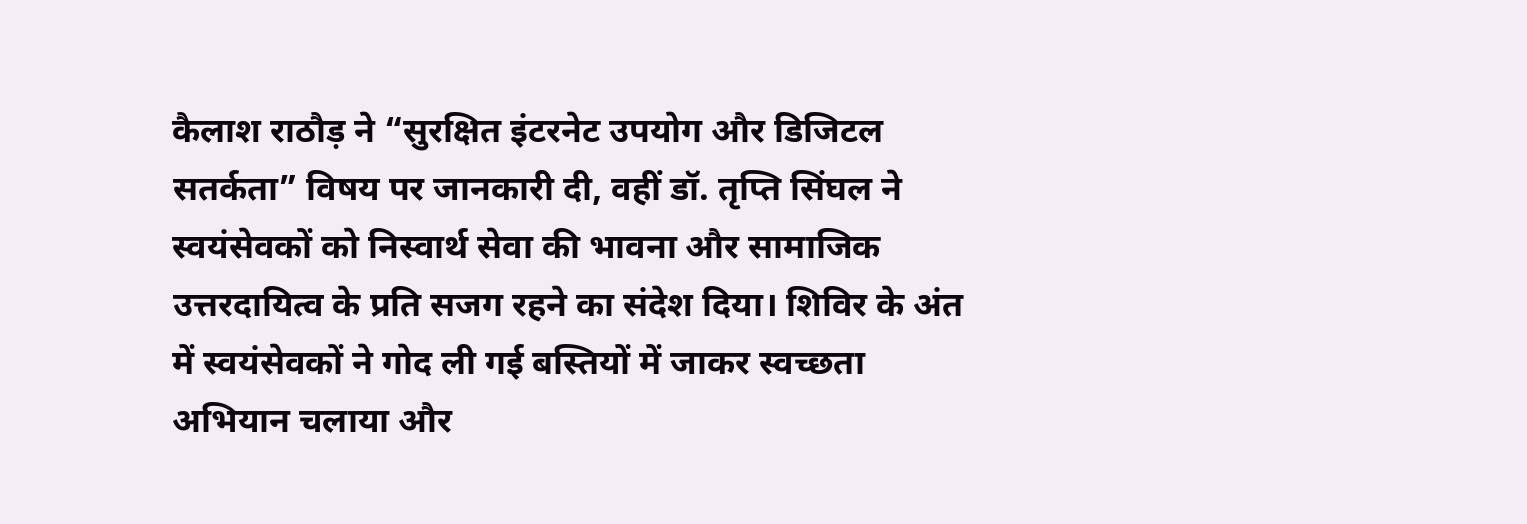कैलाश राठौड़ ने “सुरक्षित इंटरनेट उपयोग और डिजिटल सतर्कता” विषय पर जानकारी दी, वहीं डॉ. तृप्ति सिंघल ने स्वयंसेवकों को निस्वार्थ सेवा की भावना और सामाजिक उत्तरदायित्व के प्रति सजग रहने का संदेश दिया। शिविर के अंत में स्वयंसेवकों ने गोद ली गई बस्तियों में जाकर स्वच्छता अभियान चलाया और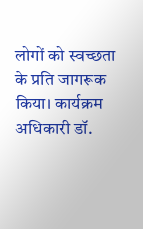लोगों को स्वच्छता के प्रति जागरूक किया। कार्यक्रम अधिकारी डॉ.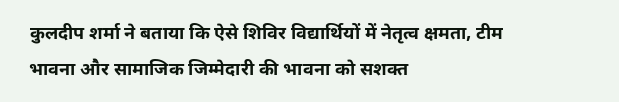कुलदीप शर्मा ने बताया कि ऐसे शिविर विद्यार्थियों में नेतृत्व क्षमता, टीम भावना और सामाजिक जिम्मेदारी की भावना को सशक्त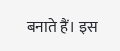बनाते हैं। इस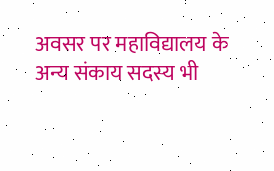अवसर पर महाविद्यालय के अन्य संकाय सदस्य भी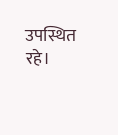उपस्थित रहे।